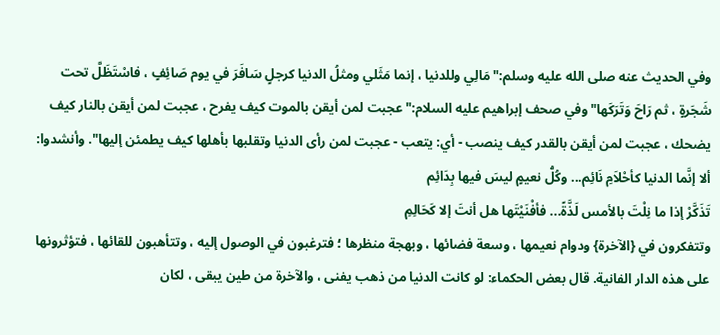وفي الحديث عنه صلى الله عليه وسلم:"مَالِي وللدنيا ، إنما مَثَلي ومثلُ الدنيا كرجلٍ سَافَرَ في يوم صَائِفٍ ، فاسْتَظَلَّ تحت شَجَرةٍ ، ثم رَاحَ وَتَرَكَها"وفي صحف إبراهيم عليه السلام:"عجبت لمن أيقن بالموت كيف يفرح ، عجبت لمن أيقن بالنار كيف يضحك ، عجبت لمن أيقن بالقدر كيف ينصب - أي: يتعب - عجبت لمن رأى الدنيا وتقلبها بأهلها كيف يطمئن إليها". وأنشدوا:
ألا إنَّما الدنيا كأحْلاَمِ نَائِم... وكُلُّ نعيمٍ ليسَ فيها بِدَائِم
تَذَكَّرْ إذا ما نِلْتَ بالأمس لَذَّةً... فأفْنَيْتَها هل أنتَ إلا كَحَالِمِ
وتتفكرون في {الآخرة} ودوام نعيمها ، وسعة فضائها ، وبهجة منظرها ؛ فترغبون في الوصول إليه ، وتتأهبون للقائها ، فتؤثرونها على هذه الدار الفانية. قال بعض الحكماء: لو كانت الدنيا من ذهب يفنى ، والآخرة من طين يبقى ، لكان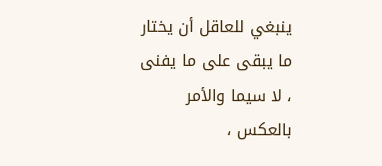ينبغي للعاقل أن يختار ما يبقى على ما يفنى ، لا سيما والأمر بالعكس ،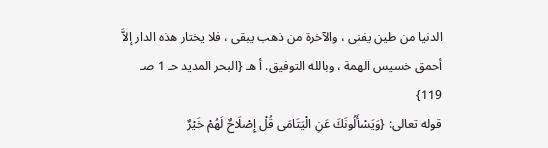الدنيا من طين يفنى ، والآخرة من ذهب يبقى ، فلا يختار هذه الدار إلاَّ أحمق خسيس الهمة ، وبالله التوفيق. أ هـ {البحر المديد حـ 1 صـ 119}
قوله تعالى: {وَيَسْأَلُونَكَ عَنِ الْيَتَامَى قُلْ إِصْلَاحٌ لَهُمْ خَيْرٌ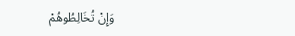وَإِنْ تُخَالِطُوهُمْ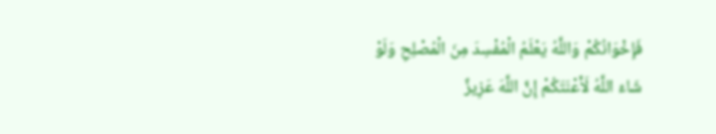فَإِخْوَانُكُمْ وَاللَّهُ يَعْلَمُ الْمُفْسِدَ مِنَ الْمُصْلِحِ وَلَوْ شَاءَ اللَّهُ لَأَعْنَتَكُمْ إِنَّ اللَّهَ عَزِيزٌ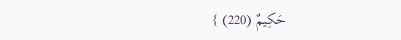حَكِيمٌ (220) }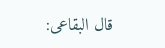قال البقاعى: